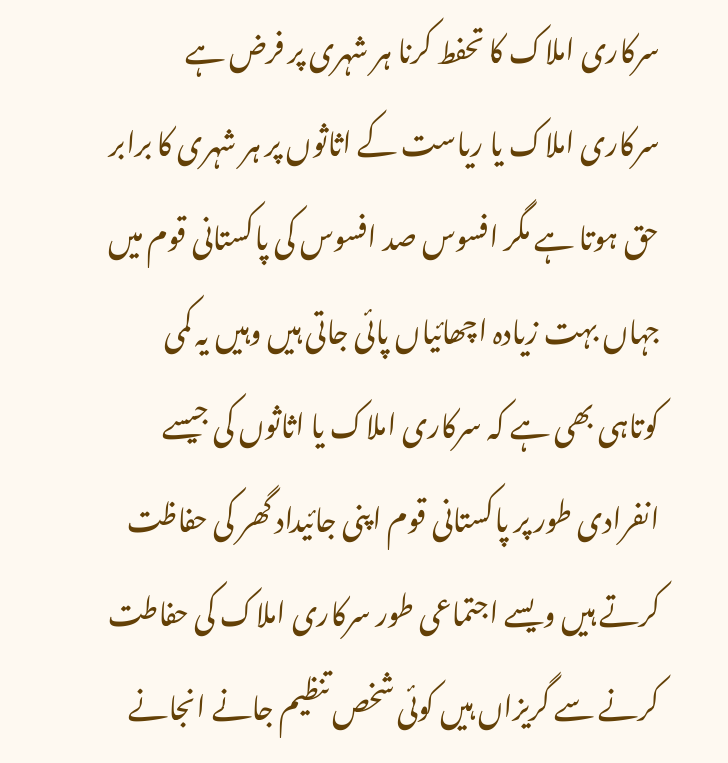سرکاری املاک کا تحفط کرنا ہر شہری پر فرض ہے سرکاری املاک یا ریاست کے اثاثوں پر ہر شہری کا برابر حق ہوتا ہے مگر افسوس صد افسوس کی پاکستانی قوم میں جہاں بہت زیادہ اچھائیاں پائی جاتی ہیں وہیں یہ کمی کوتاہی بھی ہے کہ سرکاری املاک یا اثاثوں کی جیسے انفرادی طور پر پاکستانی قوم اپنی جائیداد گھر کی حفاظت کرتے ہیں ویسے اجتماعی طور سرکاری املاک کی حفاطت کرنے سے گریزاں ہیں کوئی شخص تنظیم جانے انجانے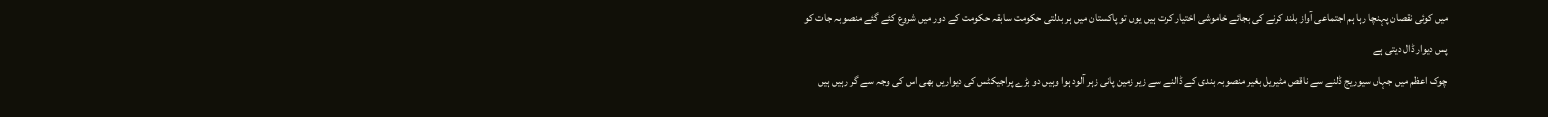میں کوئی نقصان پہنچا رہا ہم اجتماعی آواز بلند کرنے کی بجائے خاموشی اختیار کرت ہیں یوں تو پاکستان میں ہر بدلتی حکومت سابقہ حکومت کے دور میں شروع کئے گئے منصوبہ جات کو پس دیوار ڈال دیتی ہے
چوک اعظم میں جہاں سیوریج ڈلنے سے ناقص مٹیریل بغیر منصوبہ بندی کے ڈالنے سے زیر زمین پانی زہر آلود ہوا وہیں دو بڑے پراجیکٹس کی دیواریں بھی اس کی وجہ سے گر رہیں ہیں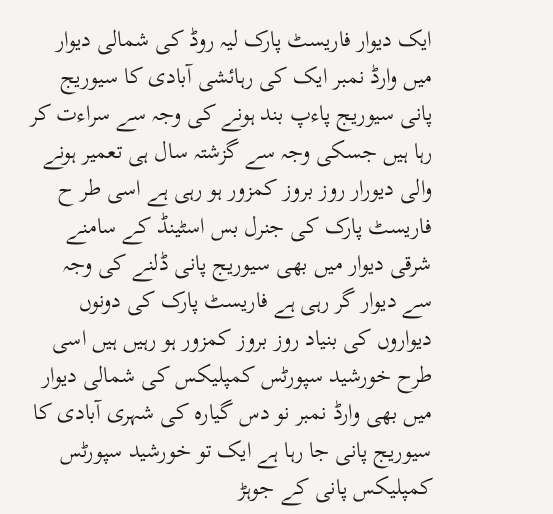ایک دیوار فاریسٹ پارک لیہ روڈ کی شمالی دیوار میں وارڈ نمبر ایک کی رہائشی آبادی کا سیوریج پانی سیوریج پاءپ بند ہونے کی وجہ سے سراءت کر رہا ہیں جسکی وجہ سے گزشتہ سال ہی تعمیر ہونے والی دیورار روز بروز کمزور ہو رہی ہے اسی طر ح فاریسٹ پارک کی جنرل بس اسٹینڈ کے سامنے شرقی دیوار میں بھی سیوریج پانی ڈلنے کی وجہ سے دیوار گر رہی ہے فاریسٹ پارک کی دونوں دیواروں کی بنیاد روز بروز کمزور ہو رہیں ہیں اسی طرح خورشید سپورٹس کمپلیکس کی شمالی دیوار میں بھی وارڈ نمبر نو دس گیارہ کی شہری آبادی کا سیوریج پانی جا رہا ہے ایک تو خورشید سپورٹس کمپلیکس پانی کے جوہڑ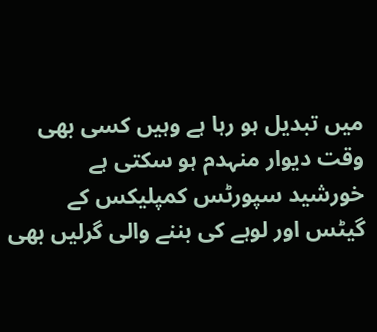میں تبدیل ہو رہا ہے وہیں کسی بھی وقت دیوار منہدم ہو سکتی ہے
خورشید سپورٹس کمپلیکس کے گیٹس اور لوہے کی بننے والی گرلیں بھی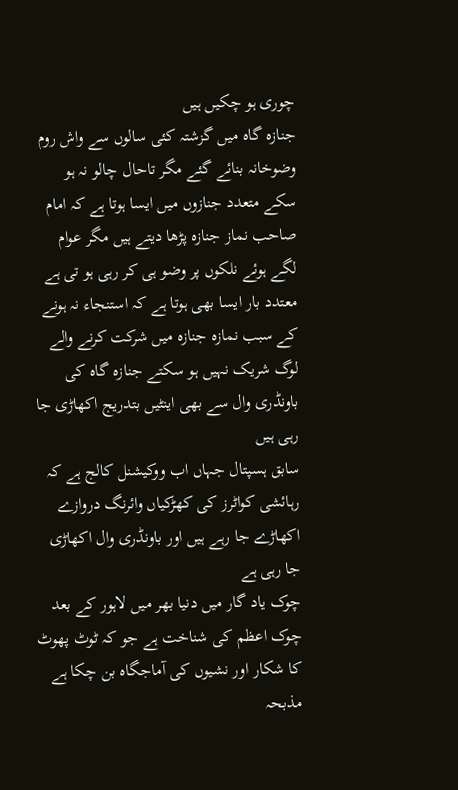چوری ہو چکیں ہیں
جنازہ گاہ میں گزشتہ کئی سالوں سے واش روم وضوخانہ بنائے گئے مگر تاحال چالو نہ ہو سکے متعدد جنازوں میں ایسا ہوتا ہے کہ امام صاحب نماز جنازہ پڑھا دیتے ہیں مگر عوام لگے ہوئے نلکوں پر وضو ہی کر رہی ہو تی ہے معتدد بار ایسا بھی ہوتا ہے کہ استنجاء نہ ہونے کے سبب نمازہ جنازہ میں شرکت کرنے والے لوگ شریک نہیں ہو سکتے جنازہ گاہ کی باونڈری وال سے بھی اینٹیں بتدریج اکھاڑی جا رہی ہیں
سابق ہسپتال جہاں اب ووکیشنل کالج ہے کہ رہائشی کواٹرز کی کھڑکیاں وائرنگ دروازے اکھاڑے جا رہے ہیں اور باونڈری وال اکھاڑی جا رہی ہے
چوک یاد گار میں دنیا بھر میں لاہور کے بعد چوک اعظم کی شناخت ہے جو کہ ٹوٹ پھوٹ کا شکار اور نشیوں کی آماجگاہ بن چکا ہے
مذبحہ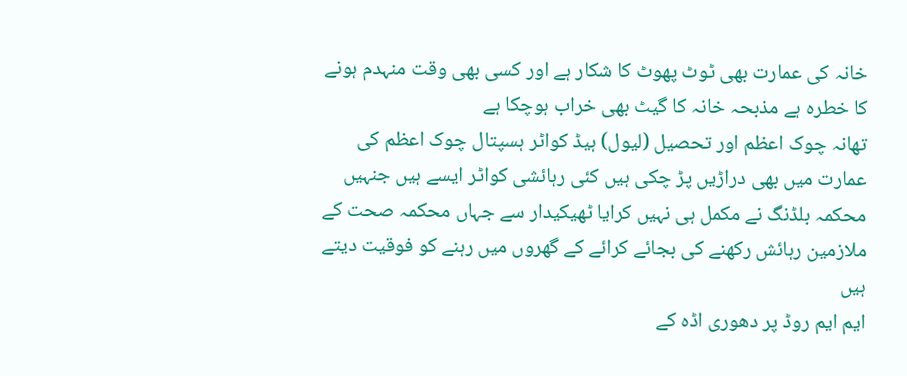خانہ کی عمارت بھی ٹوٹ پھوٹ کا شکار ہے اور کسی بھی وقت منہدم ہونے کا خطرہ ہے مذبحہ خانہ کا گیٹ بھی خراب ہوچکا ہے
تھانہ چوک اعظم اور تحصیل (لیول) ہیڈ کواٹر ہسپتال چوک اعظم کی عمارت میں بھی دراڑیں پڑ چکی ہیں کئی رہائشی کواٹر ایسے ہیں جنہیں محکمہ بلڈنگ نے مکمل ہی نہیں کرایا ٹھیکیدار سے جہاں محکمہ صحت کے ملازمین رہائش رکھنے کی بجائے کرائے کے گھروں میں رہنے کو فوقیت دیتے ہیں
ایم ایم روڈ پر دھوری اڈہ کے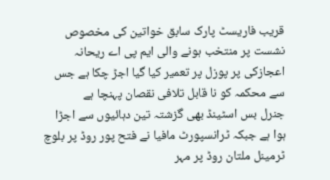قریب فاریسٹ پارک سابق خواتین کی مخصوص نشست پر منتخب ہونے والی ایم پی اے ریحانہ اعجازکی پر پوزل پر تعمیر کیا گیا اجڑ چکا ہے جس سے محکمہ کو نا قابل تلافی نقصان پہنچا ہے
جنرل بس اسٹینڈ بھی گزشتہ تین دہائیوں سے اجڑا ہوا ہے جبکہ ٹرانسپورٹ مافیا نے فتح پور روڈ پر بلوچ ٹرمینل ملتان روڈ پر مہر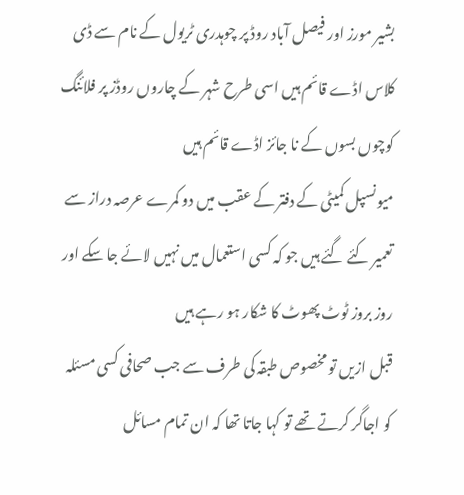بشیر مورز اور فیصل آباد روڈ پر چوہدری ٹریول کے نام سے ڈی کلاس اڈے قائم ہیں اسی طرح شہر کے چاروں روڈز پر فلائنگ کوچوں بسوں کے نا جائز اڈے قائم ہیں
میونسپل کمیٹی کے دفتر کے عقب میں دو کمرے عرصہ دراز سے تعمیر کئے گئے ہیں جو کہ کسی استعمال میں نہیں لائے جا سکے اور روز بروز ٹوٹ پھوٹ کا شکار ہو رہے ہیں
قبل ازیں تو مخصوص طبقہ کی طرف سے جب صحافی کسی مسئلہ کو اجاگر کرتے تھے تو کہا جاتا تھا کہ ان تمام مسائل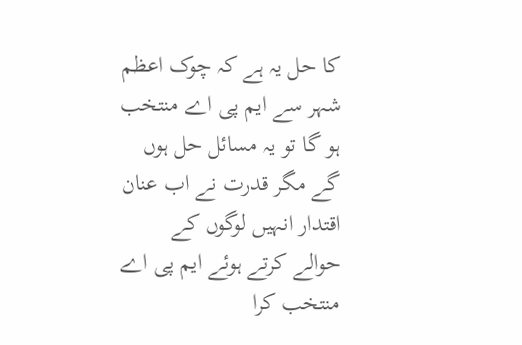کا حل یہ ہے کہ چوک اعظم شہر سے ایم پی اے منتخب ہو گا تو یہ مسائل حل ہوں گے مگر قدرت نے اب عنان اقتدار انہیں لوگوں کے حوالے کرتے ہوئے ایم پی اے منتخب کرا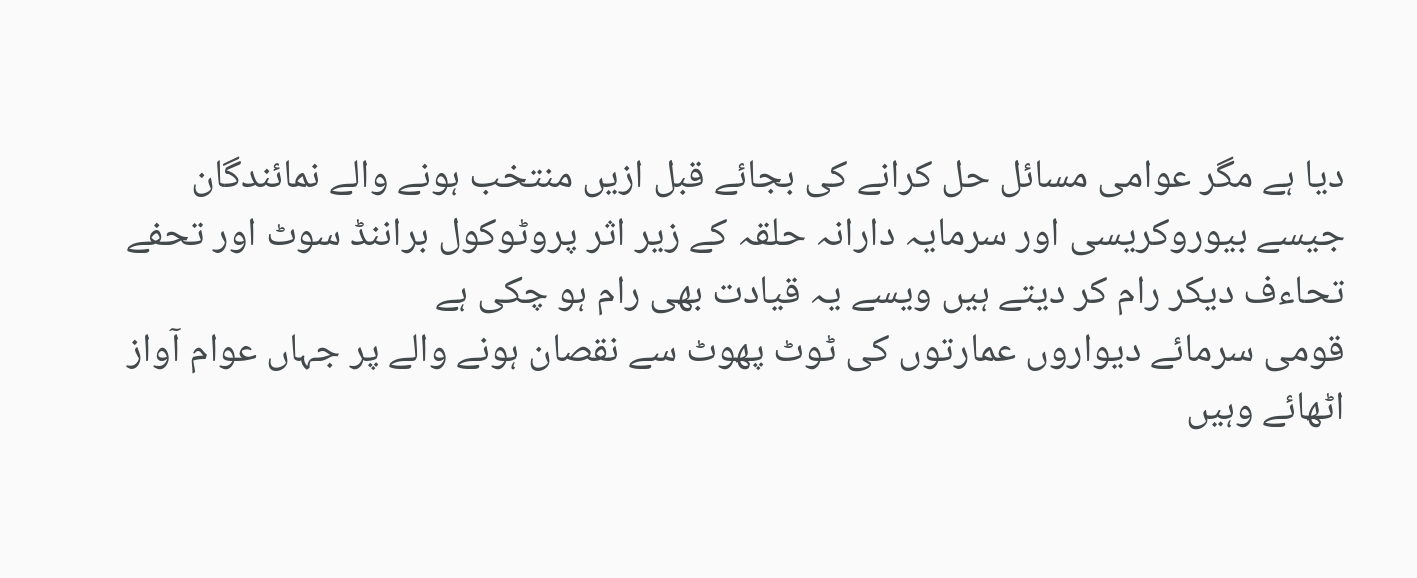دیا ہے مگر عوامی مسائل حل کرانے کی بجائے قبل ازیں منتخب ہونے والے نمائندگان جیسے بیوروکریسی اور سرمایہ دارانہ حلقہ کے زیر اثر پروٹوکول براننڈ سوٹ اور تحفے تحاءف دیکر رام کر دیتے ہیں ویسے یہ قیادت بھی رام ہو چکی ہے
قومی سرمائے دیواروں عمارتوں کی ٹوٹ پھوٹ سے نقصان ہونے والے پر جہاں عوام آواز اٹھائے وہیں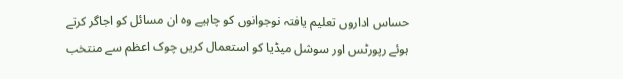حساس اداروں تعلیم یافتہ نوجوانوں کو چاہیے وہ ان مسائل کو اجاگر کرتے ہوئے رپورٹس اور سوشل میڈیا کو استعمال کریں چوک اعظم سے منتخب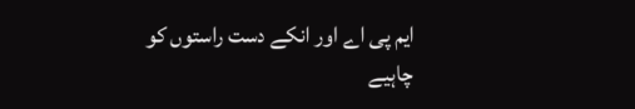ایم پی اے اور انکے دست راستوں کو چاہیے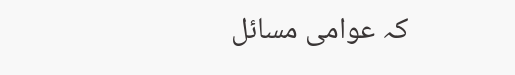کہ عوامی مسائل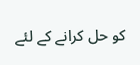کو حل کرانے کے لئے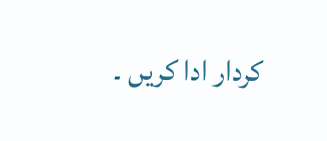کردار ادا کریں ۔